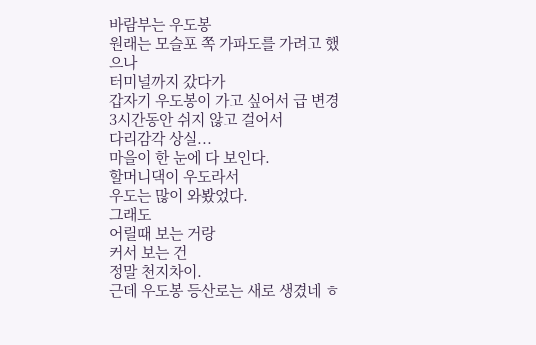바람부는 우도봉
원래는 모슬포 쪽 가파도를 가려고 했으나
터미널까지 갔다가
갑자기 우도봉이 가고 싶어서 급 변경
3시간동안 쉬지 않고 걸어서
다리감각 상실...
마을이 한 눈에 다 보인다.
할머니댁이 우도라서
우도는 많이 와봤었다.
그래도
어릴때 보는 거랑
커서 보는 건
정말 천지차이.
근데 우도봉 등산로는 새로 생겼네 ㅎ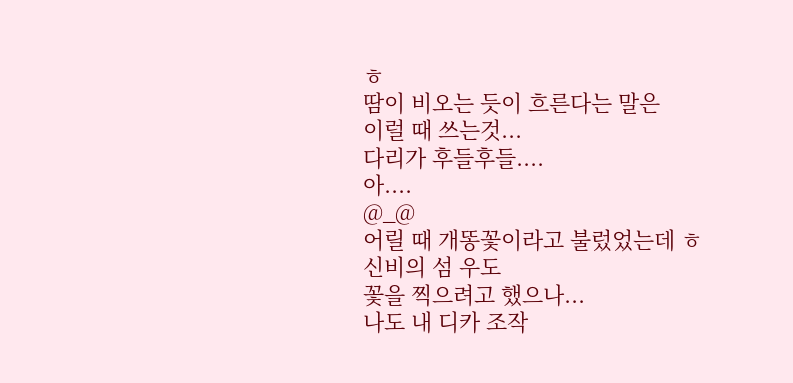ㅎ
땀이 비오는 듯이 흐른다는 말은
이럴 때 쓰는것...
다리가 후들후들....
아....
@_@
어릴 때 개똥꽃이라고 불렀었는데 ㅎ
신비의 섬 우도
꽃을 찍으려고 했으나...
나도 내 디카 조작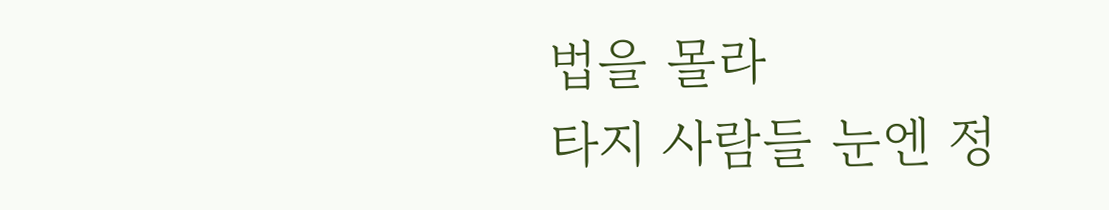법을 몰라
타지 사람들 눈엔 정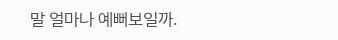말 얼마나 예뻐보일까.